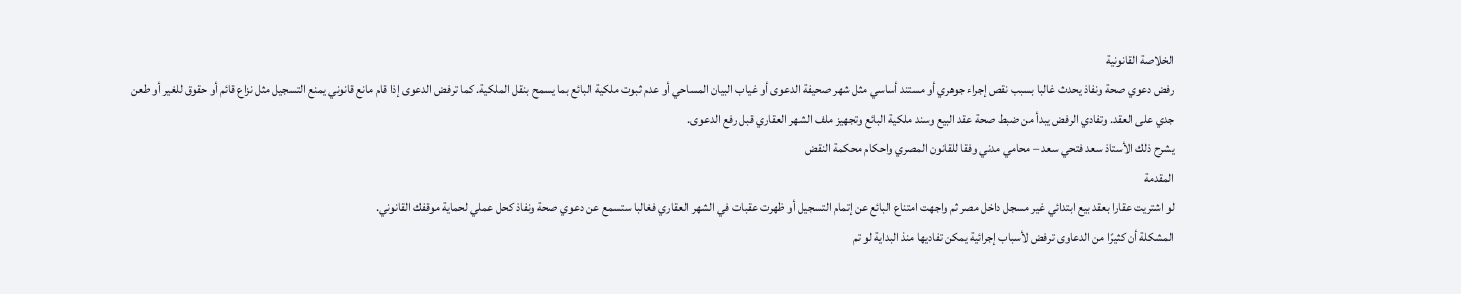الخلاصة القانونية
رفض دعوي صحة ونفاذ يحدث غالبا بسبب نقص إجراء جوهري أو مستند أساسي مثل شهر صحيفة الدعوى أو غياب البيان المساحي أو عدم ثبوت ملكية البائع بما يسمح بنقل الملكية. كما ترفض الدعوى إذا قام مانع قانوني يمنع التسجيل مثل نزاع قائم أو حقوق للغير أو طعن جدي على العقد. وتفادي الرفض يبدأ من ضبط صحة عقد البيع وسند ملكية البائع وتجهيز ملف الشهر العقاري قبل رفع الدعوى.
يشرح ذلك الأستاذ سعد فتحي سعد – محامي مدني وفقا للقانون المصري واحكام محكمة النقض
المقدمة
لو اشتريت عقارا بعقد بيع ابتدائي غير مسجل داخل مصر ثم واجهت امتناع البائع عن إتمام التسجيل أو ظهرت عقبات في الشهر العقاري فغالبا ستسمع عن دعوي صحة ونفاذ كحل عملي لحماية موقفك القانوني.
المشكلة أن كثيرًا من الدعاوى ترفض لأسباب إجرائية يمكن تفاديها منذ البداية لو تم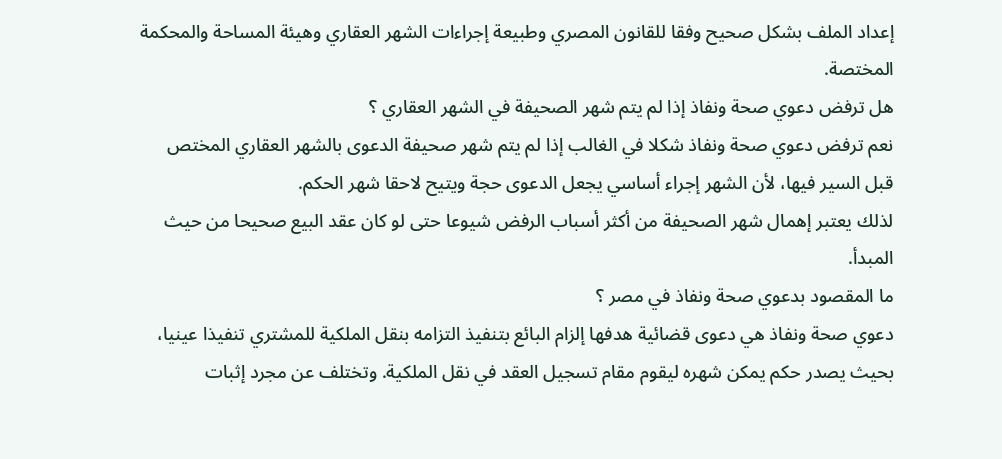إعداد الملف بشكل صحيح وفقا للقانون المصري وطبيعة إجراءات الشهر العقاري وهيئة المساحة والمحكمة المختصة.
هل ترفض دعوي صحة ونفاذ إذا لم يتم شهر الصحيفة في الشهر العقاري ؟
نعم ترفض دعوي صحة ونفاذ شكلا في الغالب إذا لم يتم شهر صحيفة الدعوى بالشهر العقاري المختص قبل السير فيها، لأن الشهر إجراء أساسي يجعل الدعوى حجة ويتيح لاحقا شهر الحكم.
لذلك يعتبر إهمال شهر الصحيفة من أكثر أسباب الرفض شيوعا حتى لو كان عقد البيع صحيحا من حيث المبدأ.
ما المقصود بدعوي صحة ونفاذ في مصر ؟
دعوي صحة ونفاذ هي دعوى قضائية هدفها إلزام البائع بتنفيذ التزامه بنقل الملكية للمشتري تنفيذا عينيا، بحيث يصدر حكم يمكن شهره ليقوم مقام تسجيل العقد في نقل الملكية. وتختلف عن مجرد إثبات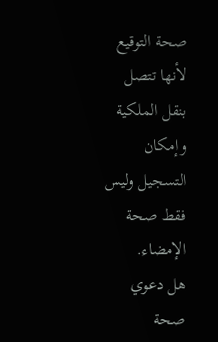صحة التوقيع لأنها تتصل بنقل الملكية وإمكان التسجيل وليس فقط صحة الإمضاء.
هل دعوي صحة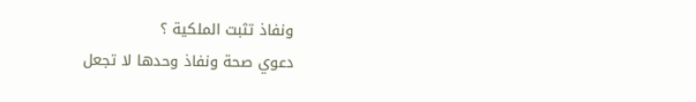ونفاذ تثبت الملكية ؟
دعوي صحة ونفاذ وحدها لا تجعل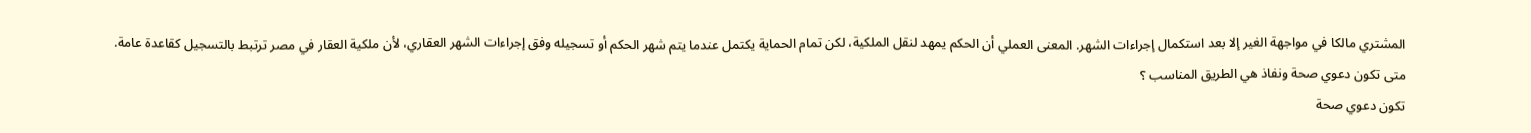المشتري مالكا في مواجهة الغير إلا بعد استكمال إجراءات الشهر. المعنى العملي أن الحكم يمهد لنقل الملكية، لكن تمام الحماية يكتمل عندما يتم شهر الحكم أو تسجيله وفق إجراءات الشهر العقاري، لأن ملكية العقار في مصر ترتبط بالتسجيل كقاعدة عامة.
متى تكون دعوي صحة ونفاذ هي الطريق المناسب ؟
تكون دعوي صحة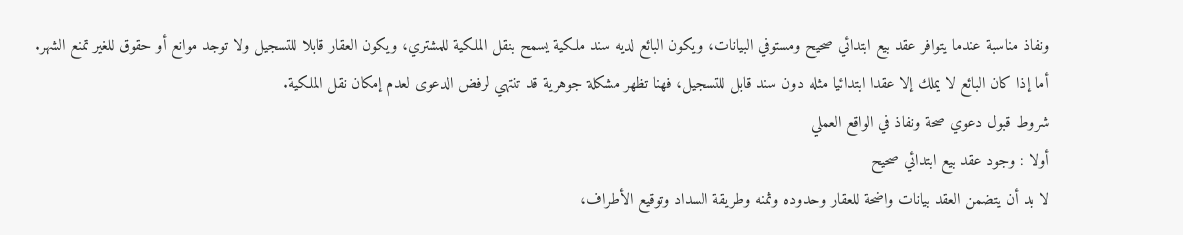ونفاذ مناسبة عندما يتوافر عقد بيع ابتدائي صحيح ومستوفي البيانات، ويكون البائع لديه سند ملكية يسمح بنقل الملكية للمشتري، ويكون العقار قابلا للتسجيل ولا توجد موانع أو حقوق للغير تمنع الشهر.
أما إذا كان البائع لا يملك إلا عقدا ابتدائيا مثله دون سند قابل للتسجيل، فهنا تظهر مشكلة جوهرية قد تنتهي لرفض الدعوى لعدم إمكان نقل الملكية.
شروط قبول دعوي صحة ونفاذ في الواقع العملي
أولا : وجود عقد بيع ابتدائي صحيح
لا بد أن يتضمن العقد بيانات واضحة للعقار وحدوده وثمنه وطريقة السداد وتوقيع الأطراف،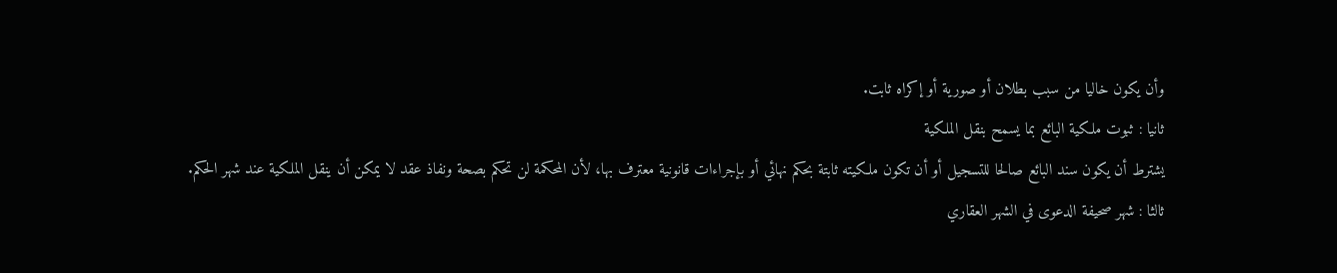وأن يكون خاليا من سبب بطلان أو صورية أو إكراه ثابت.
ثانيا : ثبوت ملكية البائع بما يسمح بنقل الملكية
يشترط أن يكون سند البائع صالحا للتسجيل أو أن تكون ملكيته ثابتة بحكم نهائي أو بإجراءات قانونية معترف بها، لأن المحكمة لن تحكم بصحة ونفاذ عقد لا يمكن أن ينقل الملكية عند شهر الحكم.
ثالثا : شهر صحيفة الدعوى في الشهر العقاري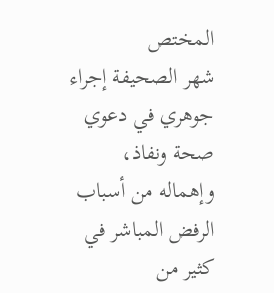المختص
شهر الصحيفة إجراء جوهري في دعوي صحة ونفاذ، وإهماله من أسباب الرفض المباشر في كثير من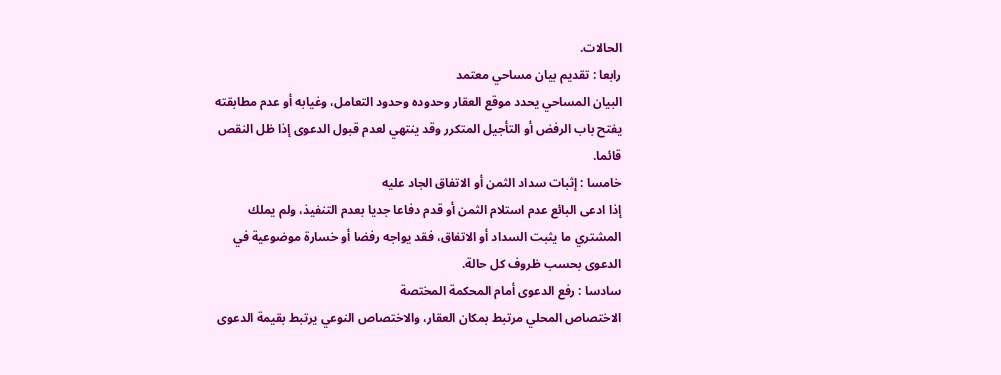الحالات.
رابعا : تقديم بيان مساحي معتمد
البيان المساحي يحدد موقع العقار وحدوده وحدود التعامل، وغيابه أو عدم مطابقته يفتح باب الرفض أو التأجيل المتكرر وقد ينتهي لعدم قبول الدعوى إذا ظل النقص قائما.
خامسا : إثبات سداد الثمن أو الاتفاق الجاد عليه
إذا ادعى البائع عدم استلام الثمن أو قدم دفاعا جديا بعدم التنفيذ، ولم يملك المشتري ما يثبت السداد أو الاتفاق، فقد يواجه رفضا أو خسارة موضوعية في الدعوى بحسب ظروف كل حالة.
سادسا : رفع الدعوى أمام المحكمة المختصة
الاختصاص المحلي مرتبط بمكان العقار، والاختصاص النوعي يرتبط بقيمة الدعوى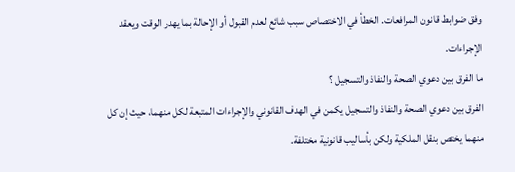وفق ضوابط قانون المرافعات. الخطأ في الاختصاص سبب شائع لعدم القبول أو الإحالة بما يهدر الوقت ويعقد الإجراءات.
ما الفرق بين دعوي الصحة والنفاذ والتسجيل ؟
الفرق بين دعوي الصحة والنفاذ والتسجيل يكمن في الهدف القانوني والإجراءات المتبعة لكل منهما، حيث إن كل منهما يختص بنقل الملكية ولكن بأساليب قانونية مختلفة.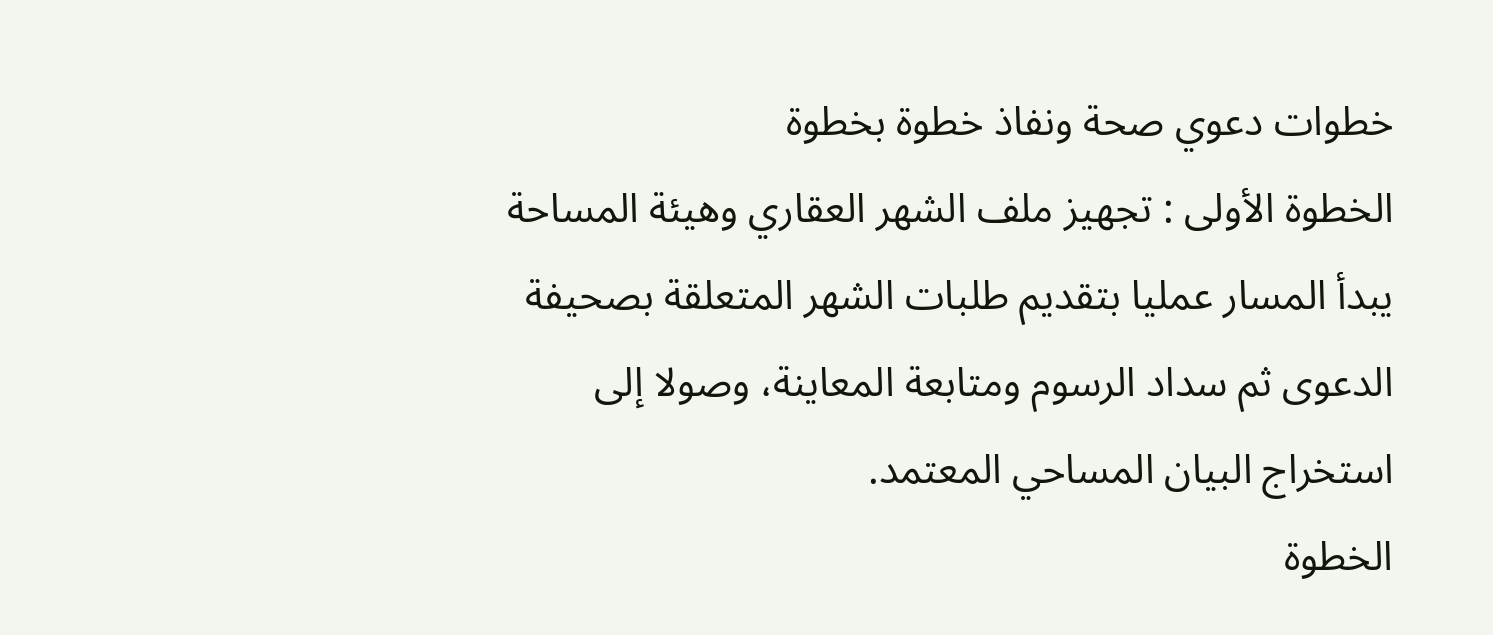خطوات دعوي صحة ونفاذ خطوة بخطوة
الخطوة الأولى : تجهيز ملف الشهر العقاري وهيئة المساحة
يبدأ المسار عمليا بتقديم طلبات الشهر المتعلقة بصحيفة الدعوى ثم سداد الرسوم ومتابعة المعاينة، وصولا إلى استخراج البيان المساحي المعتمد.
الخطوة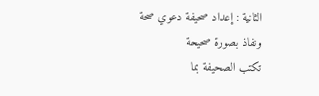الثانية : إعداد صحيفة دعوي صحة ونفاذ بصورة صحيحة
تكتب الصحيفة بما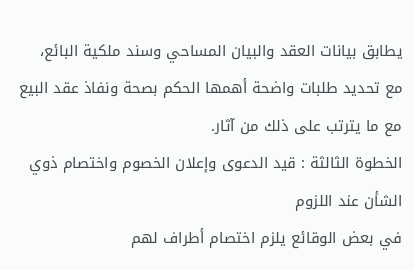يطابق بيانات العقد والبيان المساحي وسند ملكية البائع، مع تحديد طلبات واضحة أهمها الحكم بصحة ونفاذ عقد البيع مع ما يترتب على ذلك من آثار.
الخطوة الثالثة : قيد الدعوى وإعلان الخصوم واختصام ذوي الشأن عند اللزوم
في بعض الوقائع يلزم اختصام أطراف لهم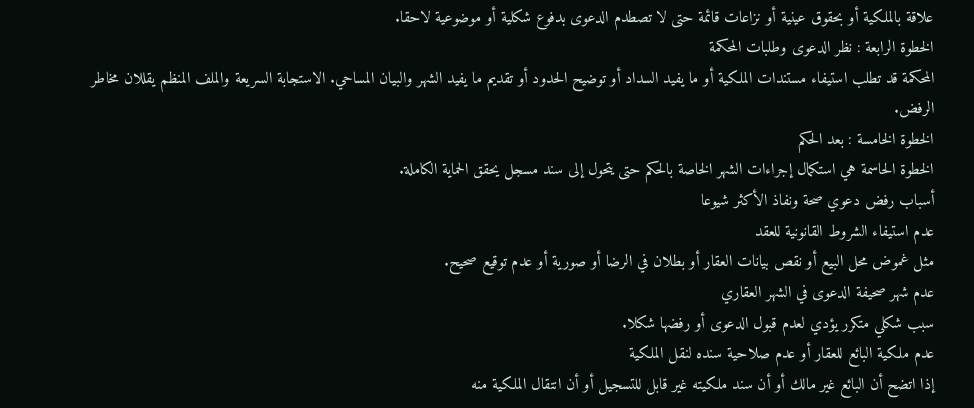علاقة بالملكية أو بحقوق عينية أو نزاعات قائمة حتى لا تصطدم الدعوى بدفوع شكلية أو موضوعية لاحقا.
الخطوة الرابعة : نظر الدعوى وطلبات المحكمة
المحكمة قد تطلب استيفاء مستندات الملكية أو ما يفيد السداد أو توضيح الحدود أو تقديم ما يفيد الشهر والبيان المساحي. الاستجابة السريعة والملف المنظم يقللان مخاطر الرفض.
الخطوة الخامسة : بعد الحكم
الخطوة الحاسمة هي استكمال إجراءات الشهر الخاصة بالحكم حتى يتحول إلى سند مسجل يحقق الحماية الكاملة.
أسباب رفض دعوي صحة ونفاذ الأكثر شيوعا
عدم استيفاء الشروط القانونية للعقد
مثل غموض محل البيع أو نقص بيانات العقار أو بطلان في الرضا أو صورية أو عدم توقيع صحيح.
عدم شهر صحيفة الدعوى في الشهر العقاري
سبب شكلي متكرر يؤدي لعدم قبول الدعوى أو رفضها شكلا.
عدم ملكية البائع للعقار أو عدم صلاحية سنده لنقل الملكية
إذا اتضح أن البائع غير مالك أو أن سند ملكيته غير قابل للتسجيل أو أن انتقال الملكية منه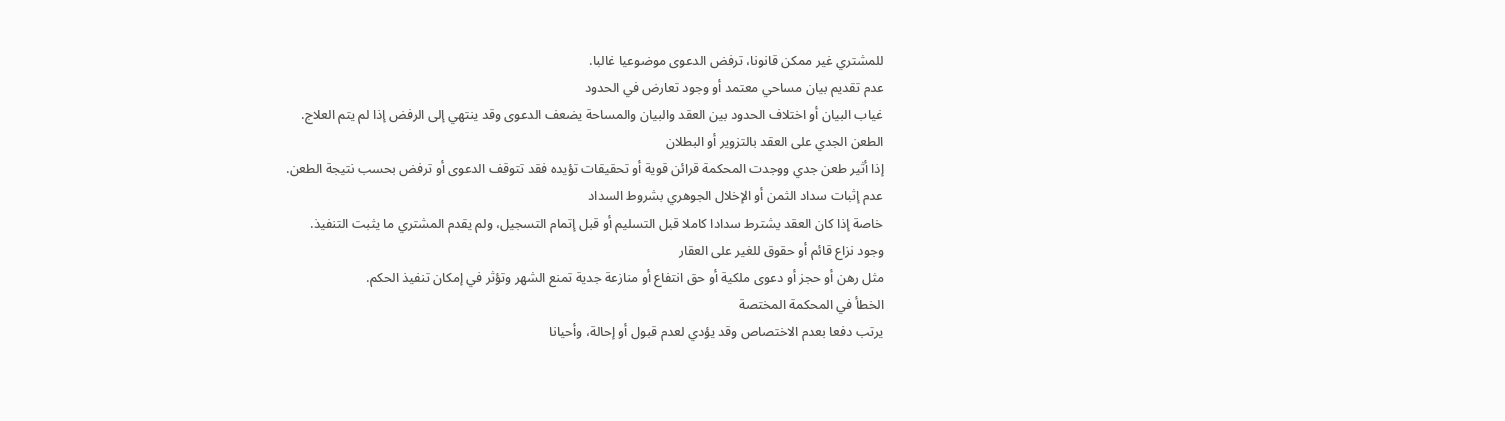للمشتري غير ممكن قانونا، ترفض الدعوى موضوعيا غالبا.
عدم تقديم بيان مساحي معتمد أو وجود تعارض في الحدود
غياب البيان أو اختلاف الحدود بين العقد والبيان والمساحة يضعف الدعوى وقد ينتهي إلى الرفض إذا لم يتم العلاج.
الطعن الجدي على العقد بالتزوير أو البطلان
إذا أثير طعن جدي ووجدت المحكمة قرائن قوية أو تحقيقات تؤيده فقد تتوقف الدعوى أو ترفض بحسب نتيجة الطعن.
عدم إثبات سداد الثمن أو الإخلال الجوهري بشروط السداد
خاصة إذا كان العقد يشترط سدادا كاملا قبل التسليم أو قبل إتمام التسجيل، ولم يقدم المشتري ما يثبت التنفيذ.
وجود نزاع قائم أو حقوق للغير على العقار
مثل رهن أو حجز أو دعوى ملكية أو حق انتفاع أو منازعة جدية تمنع الشهر وتؤثر في إمكان تنفيذ الحكم.
الخطأ في المحكمة المختصة
يرتب دفعا بعدم الاختصاص وقد يؤدي لعدم قبول أو إحالة، وأحيانا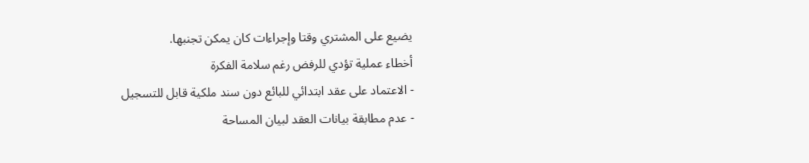يضيع على المشتري وقتا وإجراءات كان يمكن تجنبها.
أخطاء عملية تؤدي للرفض رغم سلامة الفكرة
- الاعتماد على عقد ابتدائي للبائع دون سند ملكية قابل للتسجيل
- عدم مطابقة بيانات العقد لبيان المساحة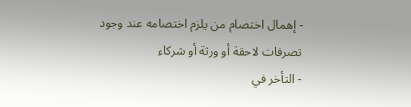- إهمال اختصام من يلزم اختصامه عند وجود تصرفات لاحقة أو ورثة أو شركاء
- التأخر في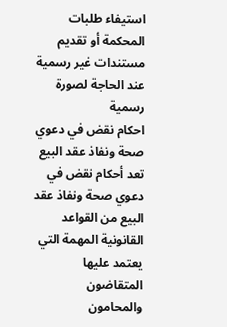استيفاء طلبات المحكمة أو تقديم مستندات غير رسمية عند الحاجة لصورة رسمية
احكام نقض في دعوي صحة ونفاذ عقد البيع
تعد أحكام نقض في دعوي صحة ونفاذ عقد البيع من القواعد القانونية المهمة التي يعتمد عليها المتقاضون والمحامون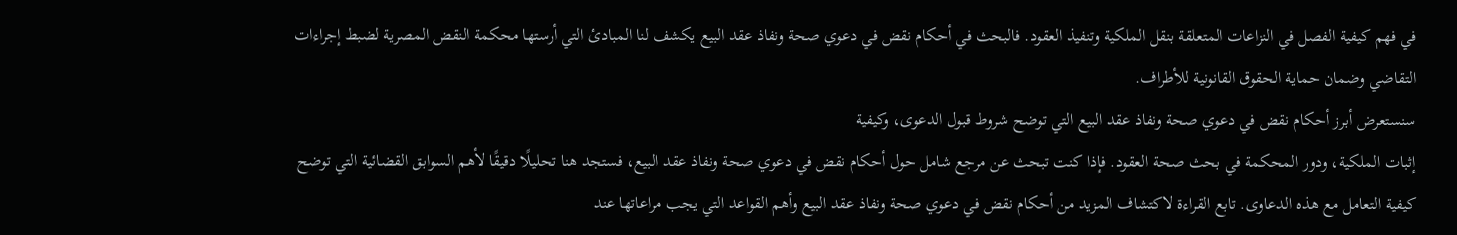في فهم كيفية الفصل في النزاعات المتعلقة بنقل الملكية وتنفيذ العقود. فالبحث في أحكام نقض في دعوي صحة ونفاذ عقد البيع يكشف لنا المبادئ التي أرستها محكمة النقض المصرية لضبط إجراءات التقاضي وضمان حماية الحقوق القانونية للأطراف.
سنستعرض أبرز أحكام نقض في دعوي صحة ونفاذ عقد البيع التي توضح شروط قبول الدعوى، وكيفية
إثبات الملكية، ودور المحكمة في بحث صحة العقود. فإذا كنت تبحث عن مرجع شامل حول أحكام نقض في دعوي صحة ونفاذ عقد البيع، فستجد هنا تحليلًا دقيقًا لأهم السوابق القضائية التي توضح كيفية التعامل مع هذه الدعاوى. تابع القراءة لاكتشاف المزيد من أحكام نقض في دعوي صحة ونفاذ عقد البيع وأهم القواعد التي يجب مراعاتها عند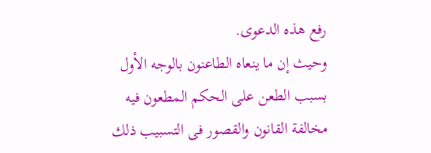رفع هذه الدعوى.
وحيث إن ما ينعاه الطاعنون بالوجه الأول بسبب الطعن على الحكم المطعون فيه مخالفة القانون والقصور فى التسبيب ذلك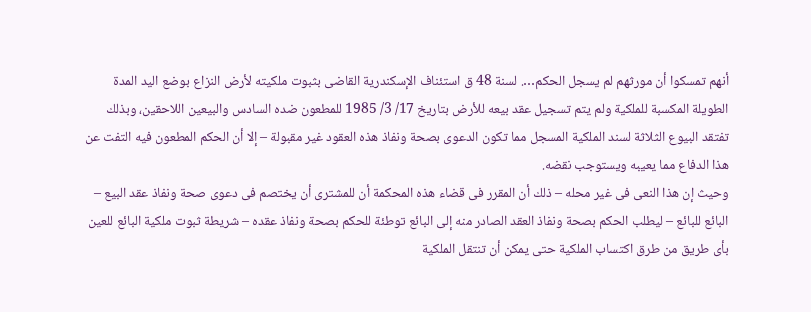أنهم تمسكوا أن مورثهم لم يسجل الحكم…. لسنة 48 ق استئناف الإسكندرية القاضى بثبوت ملكيته لأرض النزاع بوضع اليد المدة الطويلة المكسبة للملكية ولم يتم تسجيل عقد بيعه للأرض بتاريخ 17/ 3/ 1985 للمطعون ضده السادس والبيعين اللاحقين، وبذلك تفتقد البيوع الثلاثة لسند الملكية المسجل مما تكون الدعوى بصحة ونفاذ هذه العقود غير مقبولة – إلا أن الحكم المطعون فيه التفت عن هذا الدفاع مما يعيبه ويستوجب نقضه.
وحيث إن هذا النعى فى غير محله – ذلك أن المقرر فى قضاء هذه المحكمة أن للمشترى أن يختصم فى دعوى صحة ونفاذ عقد البيع – البائع للبائع – ليطلب الحكم بصحة ونفاذ العقد الصادر منه إلى البائع توطئة للحكم بصحة ونفاذ عقده – شريطة ثبوت ملكية البائع للعين بأى طريق من طرق اكتساب الملكية حتى يمكن أن تنتقل الملكية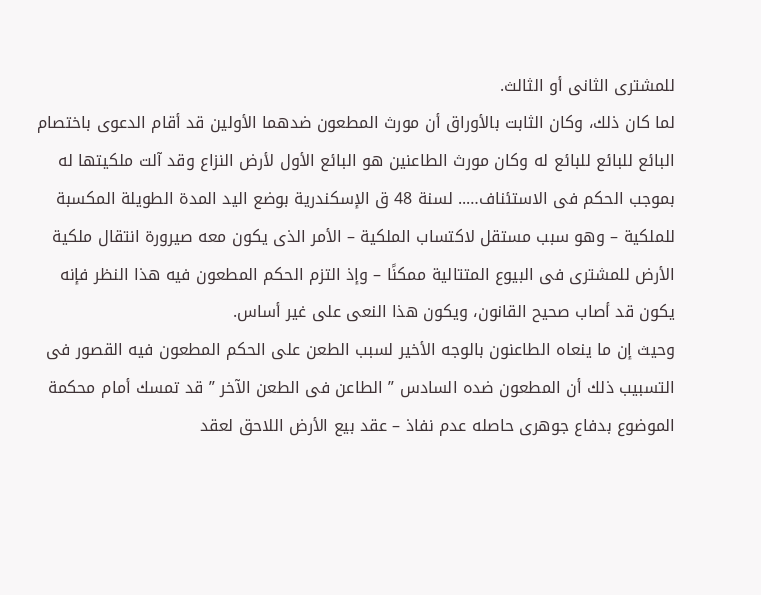للمشترى الثانى أو الثالث.
لما كان ذلك، وكان الثابت بالأوراق أن مورث المطعون ضدهما الأولين قد أقام الدعوى باختصام البائع للبائع للبائع له وكان مورث الطاعنين هو البائع الأول لأرض النزاع وقد آلت ملكيتها له بموجب الحكم فى الاستئناف….. لسنة 48 ق الإسكندرية بوضع اليد المدة الطويلة المكسبة للملكية – وهو سبب مستقل لاكتساب الملكية – الأمر الذى يكون معه صيرورة انتقال ملكية الأرض للمشترى فى البيوع المتتالية ممكنًا – وإذ التزم الحكم المطعون فيه هذا النظر فإنه يكون قد أصاب صحيح القانون، ويكون هذا النعى على غير أساس.
وحيث إن ما ينعاه الطاعنون بالوجه الأخير لسبب الطعن على الحكم المطعون فيه القصور فى التسبيب ذلك أن المطعون ضده السادس ” الطاعن فى الطعن الآخر ” قد تمسك أمام محكمة الموضوع بدفاع جوهرى حاصله عدم نفاذ – عقد بيع الأرض اللاحق لعقد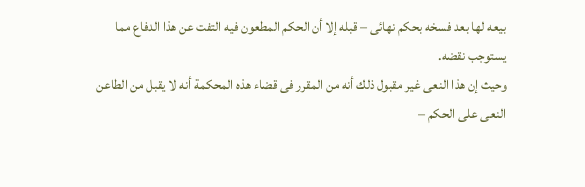بيعه لها بعد فسخه بحكم نهائى – قبله إلا أن الحكم المطعون فيه التفت عن هذا الدفاع مما يستوجب نقضه.
وحيث إن هذا النعى غير مقبول ذلك أنه من المقرر فى قضاء هذه المحكمة أنه لا يقبل من الطاعن النعى على الحكم –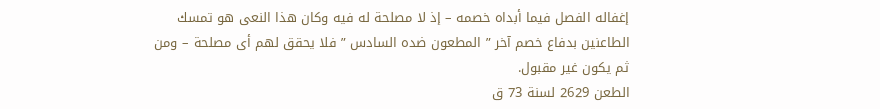إغفاله الفصل فيما أبداه خصمه – إذ لا مصلحة له فيه وكان هذا النعى هو تمسك الطاعنين بدفاع خصم آخر ” المطعون ضده السادس ” فلا يحقق لهم أى مصلحة – ومن ثم يكون غير مقبول.
الطعن 2629 لسنة 73 ق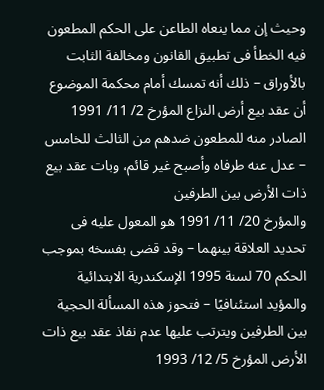وحيث إن مما ينعاه الطاعن على الحكم المطعون فيه الخطأ فى تطبيق القانون ومخالفة الثابت بالأوراق – ذلك أنه تمسك أمام محكمة الموضوع أن عقد بيع أرض النزاع المؤرخ 2/ 11/ 1991 الصادر منه للمطعون ضدهم من الثالث للخامس – عدل عنه طرفاه وأصبح غير قائم، وبات عقد بيع ذات الأرض بين الطرفين
والمؤرخ 20/ 11/ 1991 هو المعول عليه فى تحديد العلاقة بينهما – وقد قضى بفسخه بموجب الحكم 70 لسنة 1995 الإسكندرية الابتدائية والمؤيد استئنافيًا – فتحوز هذه المسألة الحجية بين الطرفين ويترتب عليها عدم نفاذ عقد بيع ذات الأرض المؤرخ 5/ 12/ 1993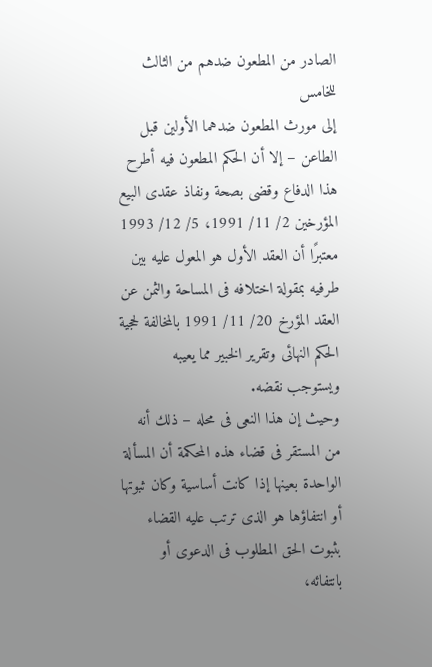الصادر من المطعون ضدهم من الثالث للخامس
إلى مورث المطعون ضدهما الأولين قبل الطاعن – إلا أن الحكم المطعون فيه أطرح هذا الدفاع وقضى بصحة ونفاذ عقدى البيع المؤرخين 2/ 11/ 1991، 5/ 12/ 1993 معتبرًا أن العقد الأول هو المعول عليه بين طرفيه بمقولة اختلافه فى المساحة والثمن عن العقد المؤرخ 20/ 11/ 1991 بالمخالفة لحجية الحكم النهائى وتقرير الخبير مما يعيبه ويستوجب نقضه.
وحيث إن هذا النعى فى محله – ذلك أنه من المستقر فى قضاء هذه المحكمة أن المسألة الواحدة بعينها إذا كانت أساسية وكان ثبوتها أو انتفاؤها هو الذى ترتب عليه القضاء بثبوت الحق المطلوب فى الدعوى أو بانتفائه،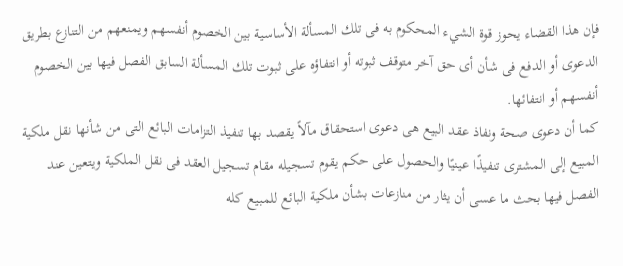فإن هذا القضاء يحوز قوة الشيء المحكوم به فى تلك المسألة الأساسية بين الخصوم أنفسهم ويمنعهم من التنازع بطريق الدعوى أو الدفع فى شأن أى حق آخر متوقف ثبوته أو انتفاؤه على ثبوت تلك المسألة السابق الفصل فيها بين الخصوم أنفسهم أو انتفائها.
كما أن دعوى صحة ونفاذ عقد البيع هى دعوى استحقاق مآلاً يقصد بها تنفيذ التزامات البائع التى من شأنها نقل ملكية المبيع إلى المشترى تنفيذًا عينيًا والحصول على حكم يقوم تسجيله مقام تسجيل العقد فى نقل الملكية ويتعين عند الفصل فيها بحث ما عسى أن يثار من منازعات بشأن ملكية البائع للمبيع كله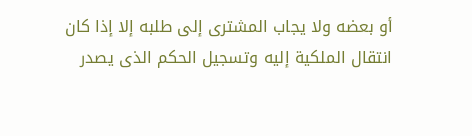أو بعضه ولا يجاب المشترى إلى طلبه إلا إذا كان انتقال الملكية إليه وتسجيل الحكم الذى يصدر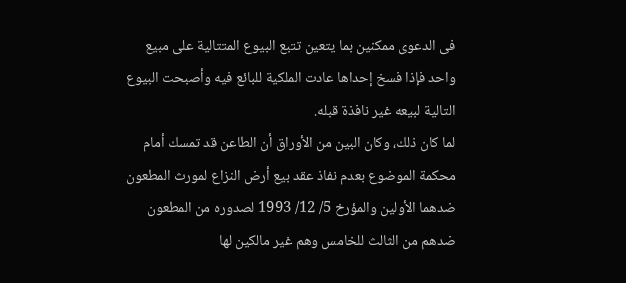فى الدعوى ممكنين بما يتعين تتبع البيوع المتتالية على مبيع واحد فإذا فسخ إحداها عادت الملكية للبائع فيه وأصبحت البيوع التالية لبيعه غير نافذة قبله.
لما كان ذلك، وكان البين من الأوراق أن الطاعن قد تمسك أمام محكمة الموضوع بعدم نفاذ عقد بيع أرض النزاع لمورث المطعون ضدهما الأولين والمؤرخ 5/ 12/ 1993 لصدوره من المطعون ضدهم من الثالث للخامس وهم غير مالكين لها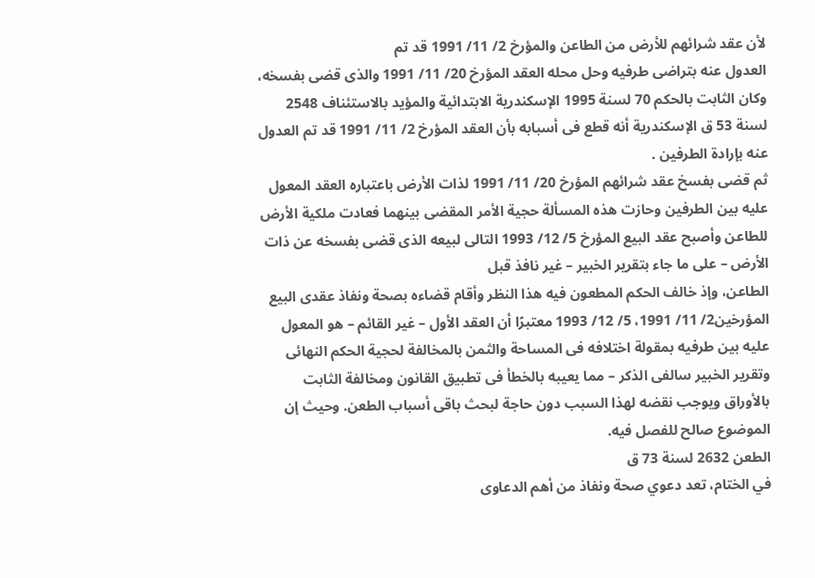لأن عقد شرائهم للأرض من الطاعن والمؤرخ 2/ 11/ 1991 قد تم
العدول عنه بتراضى طرفيه وحل محله العقد المؤرخ 20/ 11/ 1991 والذى قضى بفسخه، وكان الثابت بالحكم 70 لسنة 1995 الإسكندرية الابتدائية والمؤيد بالاستئناف 2548 لسنة 53 ق الإسكندرية أنه قطع فى أسبابه بأن العقد المؤرخ 2/ 11/ 1991 قد تم العدول عنه بإرادة الطرفين .
ثم قضى بفسخ عقد شرائهم المؤرخ 20/ 11/ 1991 لذات الأرض باعتباره العقد المعول عليه بين الطرفين وحازت هذه المسألة حجية الأمر المقضى بينهما فعادت ملكية الأرض للطاعن وأصبح عقد البيع المؤرخ 5/ 12/ 1993 التالى لبيعه الذى قضى بفسخه عن ذات الأرض – على ما جاء بتقرير الخبير – غير نافذ قبل
الطاعن، وإذ خالف الحكم المطعون فيه هذا النظر وأقام قضاءه بصحة ونفاذ عقدى البيع المؤرخين2/ 11/ 1991، 5/ 12/ 1993 معتبرًا أن العقد الأول – غير القائم – هو المعول عليه بين طرفيه بمقولة اختلافه فى المساحة والثمن بالمخالفة لحجية الحكم النهائى وتقرير الخبير سالفى الذكر – مما يعيبه بالخطأ فى تطبيق القانون ومخالفة الثابت بالأوراق ويوجب نقضه لهذا السبب دون حاجة لبحث باقى أسباب الطعن. وحيث إن الموضوع صالح للفصل فيه.
الطعن 2632 لسنة 73 ق
في الختام، تعد دعوي صحة ونفاذ من أهم الدعاوى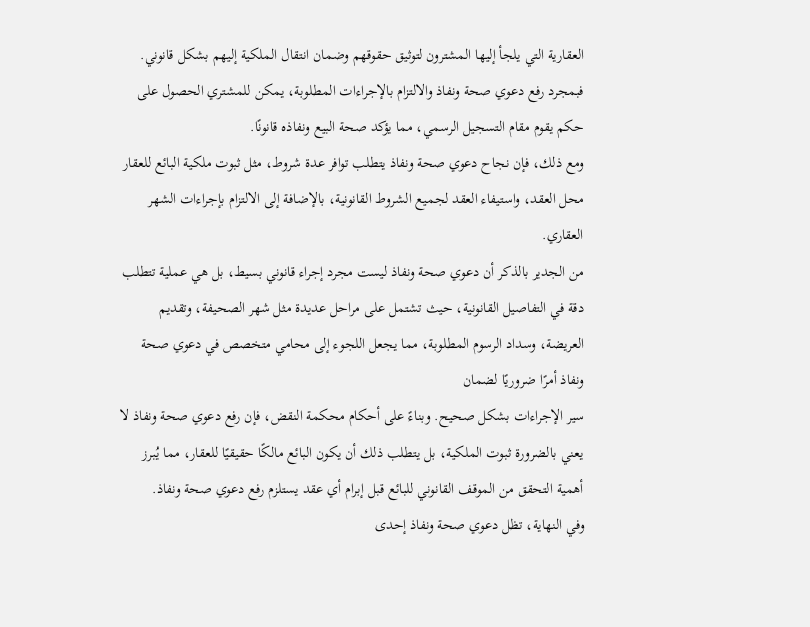العقارية التي يلجأ إليها المشترون لتوثيق حقوقهم وضمان انتقال الملكية إليهم بشكل قانوني. فبمجرد رفع دعوي صحة ونفاذ والالتزام بالإجراءات المطلوبة، يمكن للمشتري الحصول على حكم يقوم مقام التسجيل الرسمي، مما يؤكد صحة البيع ونفاذه قانونًا.
ومع ذلك، فإن نجاح دعوي صحة ونفاذ يتطلب توافر عدة شروط، مثل ثبوت ملكية البائع للعقار محل العقد، واستيفاء العقد لجميع الشروط القانونية، بالإضافة إلى الالتزام بإجراءات الشهر العقاري.
من الجدير بالذكر أن دعوي صحة ونفاذ ليست مجرد إجراء قانوني بسيط، بل هي عملية تتطلب دقة في التفاصيل القانونية، حيث تشتمل على مراحل عديدة مثل شهر الصحيفة، وتقديم العريضة، وسداد الرسوم المطلوبة، مما يجعل اللجوء إلى محامي متخصص في دعوي صحة ونفاذ أمرًا ضروريًا لضمان
سير الإجراءات بشكل صحيح. وبناءً على أحكام محكمة النقض، فإن رفع دعوي صحة ونفاذ لا يعني بالضرورة ثبوت الملكية، بل يتطلب ذلك أن يكون البائع مالكًا حقيقيًا للعقار، مما يُبرز أهمية التحقق من الموقف القانوني للبائع قبل إبرام أي عقد يستلزم رفع دعوي صحة ونفاذ.
وفي النهاية، تظل دعوي صحة ونفاذ إحدى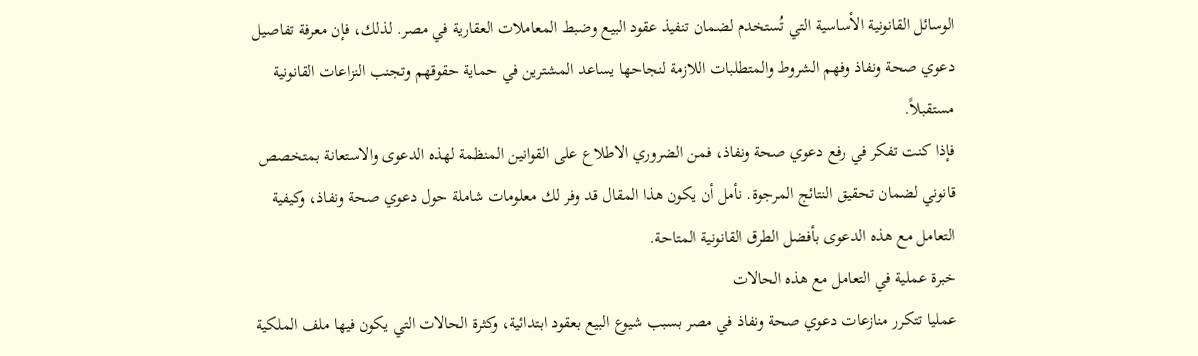الوسائل القانونية الأساسية التي تُستخدم لضمان تنفيذ عقود البيع وضبط المعاملات العقارية في مصر. لذلك، فإن معرفة تفاصيل دعوي صحة ونفاذ وفهم الشروط والمتطلبات اللازمة لنجاحها يساعد المشترين في حماية حقوقهم وتجنب النزاعات القانونية مستقبلاً.
فإذا كنت تفكر في رفع دعوي صحة ونفاذ، فمن الضروري الاطلاع على القوانين المنظمة لهذه الدعوى والاستعانة بمتخصص قانوني لضمان تحقيق النتائج المرجوة. نأمل أن يكون هذا المقال قد وفر لك معلومات شاملة حول دعوي صحة ونفاذ، وكيفية التعامل مع هذه الدعوى بأفضل الطرق القانونية المتاحة.
خبرة عملية في التعامل مع هذه الحالات
عمليا تتكرر منازعات دعوي صحة ونفاذ في مصر بسبب شيوع البيع بعقود ابتدائية، وكثرة الحالات التي يكون فيها ملف الملكية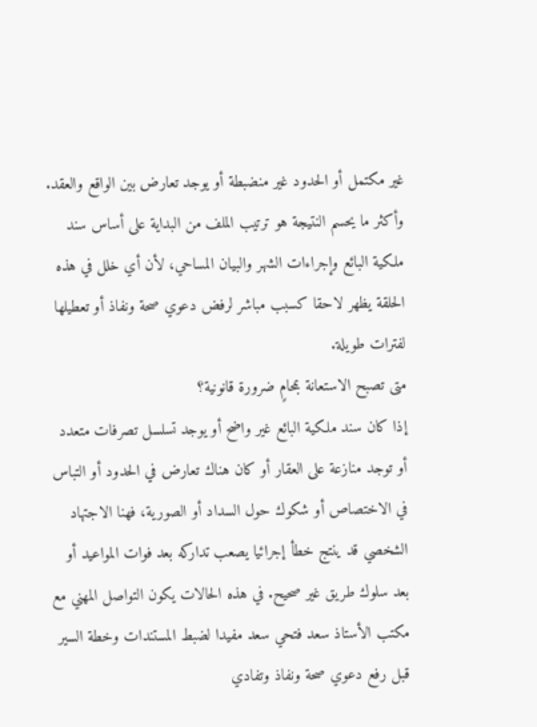غير مكتمل أو الحدود غير منضبطة أو يوجد تعارض بين الواقع والعقد. وأكثر ما يحسم النتيجة هو ترتيب الملف من البداية على أساس سند ملكية البائع وإجراءات الشهر والبيان المساحي، لأن أي خلل في هذه الحلقة يظهر لاحقا كسبب مباشر لرفض دعوي صحة ونفاذ أو تعطيلها لفترات طويلة.
متى تصبح الاستعانة بمحامٍ ضرورة قانونية؟
إذا كان سند ملكية البائع غير واضح أو يوجد تسلسل تصرفات متعدد أو توجد منازعة على العقار أو كان هناك تعارض في الحدود أو التباس في الاختصاص أو شكوك حول السداد أو الصورية، فهنا الاجتهاد الشخصي قد ينتج خطأ إجرائيا يصعب تداركه بعد فوات المواعيد أو بعد سلوك طريق غير صحيح. في هذه الحالات يكون التواصل المهني مع مكتب الأستاذ سعد فتحي سعد مفيدا لضبط المستندات وخطة السير قبل رفع دعوي صحة ونفاذ وتفادي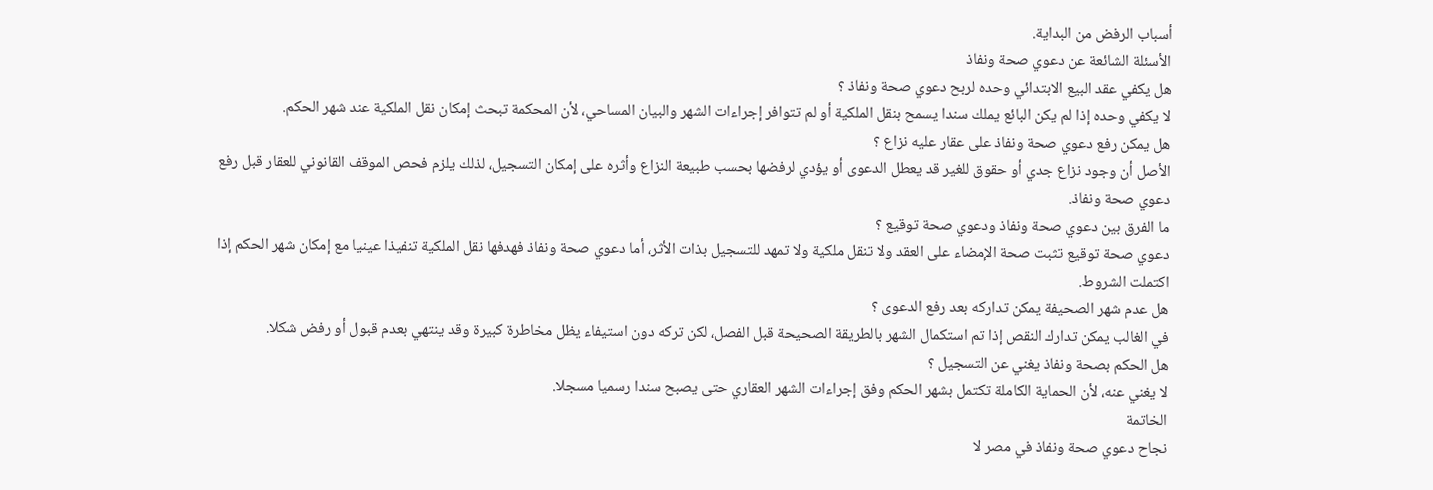أسباب الرفض من البداية.
الأسئلة الشائعة عن دعوي صحة ونفاذ
هل يكفي عقد البيع الابتدائي وحده لربح دعوي صحة ونفاذ ؟
لا يكفي وحده إذا لم يكن البائع يملك سندا يسمح بنقل الملكية أو لم تتوافر إجراءات الشهر والبيان المساحي، لأن المحكمة تبحث إمكان نقل الملكية عند شهر الحكم.
هل يمكن رفع دعوي صحة ونفاذ على عقار عليه نزاع ؟
الأصل أن وجود نزاع جدي أو حقوق للغير قد يعطل الدعوى أو يؤدي لرفضها بحسب طبيعة النزاع وأثره على إمكان التسجيل، لذلك يلزم فحص الموقف القانوني للعقار قبل رفع دعوي صحة ونفاذ.
ما الفرق بين دعوي صحة ونفاذ ودعوي صحة توقيع ؟
دعوي صحة توقيع تثبت صحة الإمضاء على العقد ولا تنقل ملكية ولا تمهد للتسجيل بذات الأثر، أما دعوي صحة ونفاذ فهدفها نقل الملكية تنفيذا عينيا مع إمكان شهر الحكم إذا اكتملت الشروط.
هل عدم شهر الصحيفة يمكن تداركه بعد رفع الدعوى ؟
في الغالب يمكن تدارك النقص إذا تم استكمال الشهر بالطريقة الصحيحة قبل الفصل، لكن تركه دون استيفاء يظل مخاطرة كبيرة وقد ينتهي بعدم قبول أو رفض شكلا.
هل الحكم بصحة ونفاذ يغني عن التسجيل ؟
لا يغني عنه، لأن الحماية الكاملة تكتمل بشهر الحكم وفق إجراءات الشهر العقاري حتى يصبح سندا رسميا مسجلا.
الخاتمة
نجاح دعوي صحة ونفاذ في مصر لا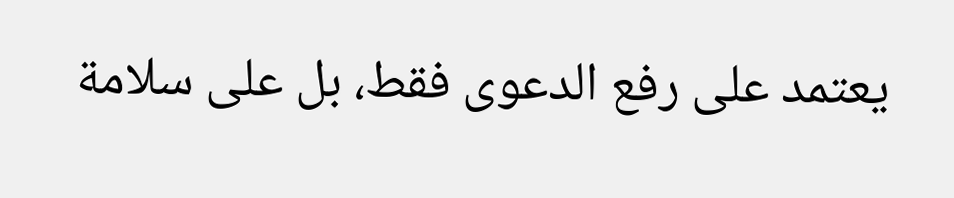يعتمد على رفع الدعوى فقط، بل على سلامة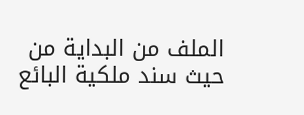الملف من البداية من حيث سند ملكية البائع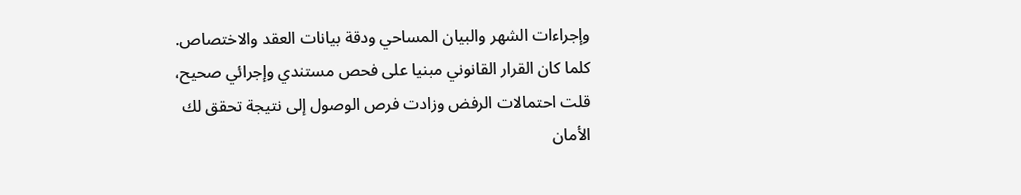وإجراءات الشهر والبيان المساحي ودقة بيانات العقد والاختصاص. كلما كان القرار القانوني مبنيا على فحص مستندي وإجرائي صحيح، قلت احتمالات الرفض وزادت فرص الوصول إلى نتيجة تحقق لك الأمان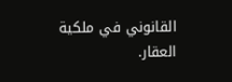القانوني في ملكية العقار.